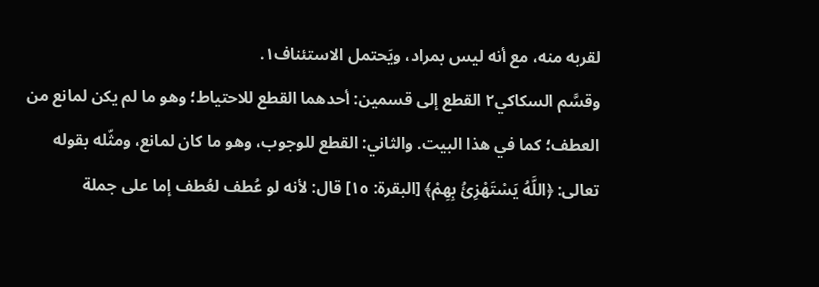لقربه منه، مع أنه ليس بمراد، ويَحتمل الاستئناف١.
وقسَّم السكاكي٢ القطع إلى قسمين: أحدهما القطع للاحتياط؛ وهو ما لم يكن لمانع من العطف؛ كما في هذا البيت. والثاني: القطع للوجوب، وهو ما كان لمانع، ومثّله بقوله تعالى: ﴿اللَّهُ يَسْتَهْزِئُ بِهِمْ﴾ [البقرة: ١٥] قال: لأنه لو عُطف لعُطف إما على جملة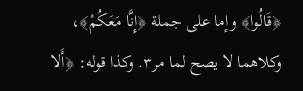﴿قَالُوا﴾ وإما على جملة ﴿إِنَّا مَعَكُمْ﴾، وكلاهما لا يصح لما مر٣. وكذا قوله: ﴿أَلا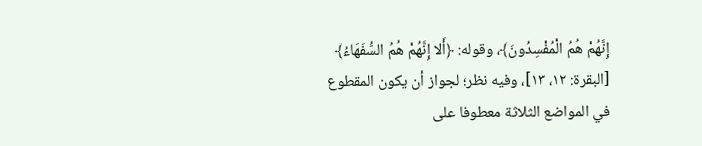إِنَّهُمْ هُمُ الْمُفْسِدُونَ﴾، وقوله: ﴿أَلا إِنَّهُمْ هُمُ السُّفَهَاءُ﴾ [البقرة: ١٢، ١٣]، وفيه نظر؛ لجواز أن يكون المقطوع في المواضع الثلاثة معطوفا على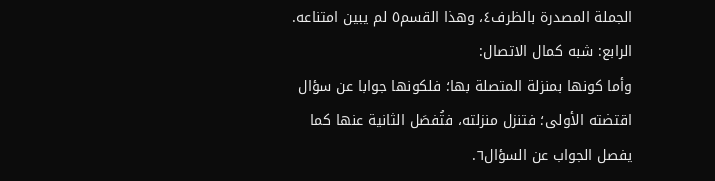الجملة المصدرة بالظرف٤، وهذا القسم٥ لم يبين امتناعه.
الرابع: شبه كمال الاتصال:
وأما كونها بمنزلة المتصلة بها؛ فلكونها جوابا عن سؤال اقتضته الأولى؛ فتنزل منزلته، فتُفصَل الثانية عنها كما يفصل الجواب عن السؤال٦.